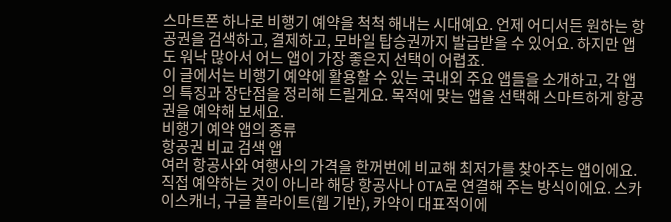스마트폰 하나로 비행기 예약을 척척 해내는 시대예요. 언제 어디서든 원하는 항공권을 검색하고, 결제하고, 모바일 탑승권까지 발급받을 수 있어요. 하지만 앱도 워낙 많아서 어느 앱이 가장 좋은지 선택이 어렵죠.
이 글에서는 비행기 예약에 활용할 수 있는 국내외 주요 앱들을 소개하고, 각 앱의 특징과 장단점을 정리해 드릴게요. 목적에 맞는 앱을 선택해 스마트하게 항공권을 예약해 보세요.
비행기 예약 앱의 종류
항공권 비교 검색 앱
여러 항공사와 여행사의 가격을 한꺼번에 비교해 최저가를 찾아주는 앱이에요. 직접 예약하는 것이 아니라 해당 항공사나 OTA로 연결해 주는 방식이에요. 스카이스캐너, 구글 플라이트(웹 기반), 카약이 대표적이에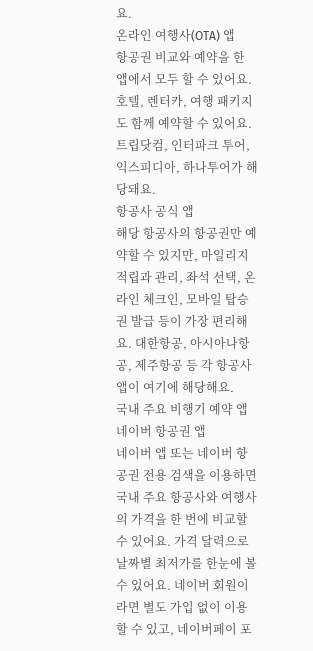요.
온라인 여행사(OTA) 앱
항공권 비교와 예약을 한 앱에서 모두 할 수 있어요. 호텔, 렌터카, 여행 패키지도 함께 예약할 수 있어요. 트립닷컴, 인터파크 투어, 익스피디아, 하나투어가 해당돼요.
항공사 공식 앱
해당 항공사의 항공권만 예약할 수 있지만, 마일리지 적립과 관리, 좌석 선택, 온라인 체크인, 모바일 탑승권 발급 등이 가장 편리해요. 대한항공, 아시아나항공, 제주항공 등 각 항공사 앱이 여기에 해당해요.
국내 주요 비행기 예약 앱
네이버 항공권 앱
네이버 앱 또는 네이버 항공권 전용 검색을 이용하면 국내 주요 항공사와 여행사의 가격을 한 번에 비교할 수 있어요. 가격 달력으로 날짜별 최저가를 한눈에 볼 수 있어요. 네이버 회원이라면 별도 가입 없이 이용할 수 있고, 네이버페이 포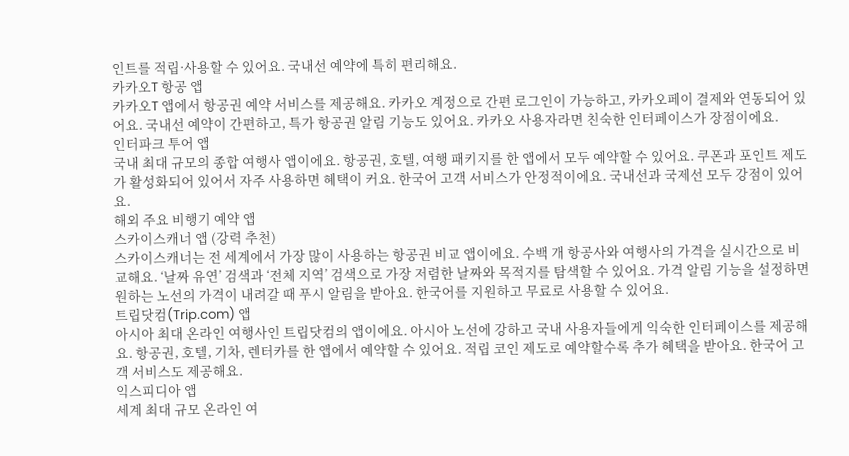인트를 적립·사용할 수 있어요. 국내선 예약에 특히 편리해요.
카카오T 항공 앱
카카오T 앱에서 항공권 예약 서비스를 제공해요. 카카오 계정으로 간편 로그인이 가능하고, 카카오페이 결제와 연동되어 있어요. 국내선 예약이 간편하고, 특가 항공권 알림 기능도 있어요. 카카오 사용자라면 친숙한 인터페이스가 장점이에요.
인터파크 투어 앱
국내 최대 규모의 종합 여행사 앱이에요. 항공권, 호텔, 여행 패키지를 한 앱에서 모두 예약할 수 있어요. 쿠폰과 포인트 제도가 활성화되어 있어서 자주 사용하면 혜택이 커요. 한국어 고객 서비스가 안정적이에요. 국내선과 국제선 모두 강점이 있어요.
해외 주요 비행기 예약 앱
스카이스캐너 앱 (강력 추천)
스카이스캐너는 전 세계에서 가장 많이 사용하는 항공권 비교 앱이에요. 수백 개 항공사와 여행사의 가격을 실시간으로 비교해요. ‘날짜 유연’ 검색과 ‘전체 지역’ 검색으로 가장 저렴한 날짜와 목적지를 탐색할 수 있어요. 가격 알림 기능을 설정하면 원하는 노선의 가격이 내려갈 때 푸시 알림을 받아요. 한국어를 지원하고 무료로 사용할 수 있어요.
트립닷컴(Trip.com) 앱
아시아 최대 온라인 여행사인 트립닷컴의 앱이에요. 아시아 노선에 강하고 국내 사용자들에게 익숙한 인터페이스를 제공해요. 항공권, 호텔, 기차, 렌터카를 한 앱에서 예약할 수 있어요. 적립 코인 제도로 예약할수록 추가 혜택을 받아요. 한국어 고객 서비스도 제공해요.
익스피디아 앱
세계 최대 규모 온라인 여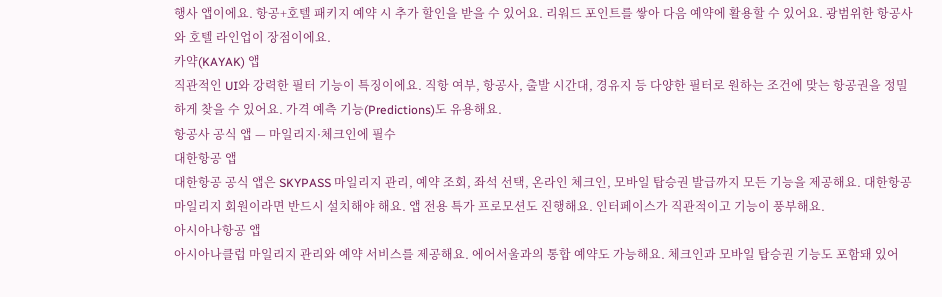행사 앱이에요. 항공+호텔 패키지 예약 시 추가 할인을 받을 수 있어요. 리워드 포인트를 쌓아 다음 예약에 활용할 수 있어요. 광범위한 항공사와 호텔 라인업이 장점이에요.
카약(KAYAK) 앱
직관적인 UI와 강력한 필터 기능이 특징이에요. 직항 여부, 항공사, 출발 시간대, 경유지 등 다양한 필터로 원하는 조건에 맞는 항공권을 정밀하게 찾을 수 있어요. 가격 예측 기능(Predictions)도 유용해요.
항공사 공식 앱 — 마일리지·체크인에 필수
대한항공 앱
대한항공 공식 앱은 SKYPASS 마일리지 관리, 예약 조회, 좌석 선택, 온라인 체크인, 모바일 탑승권 발급까지 모든 기능을 제공해요. 대한항공 마일리지 회원이라면 반드시 설치해야 해요. 앱 전용 특가 프로모션도 진행해요. 인터페이스가 직관적이고 기능이 풍부해요.
아시아나항공 앱
아시아나클럽 마일리지 관리와 예약 서비스를 제공해요. 에어서울과의 통합 예약도 가능해요. 체크인과 모바일 탑승권 기능도 포함돼 있어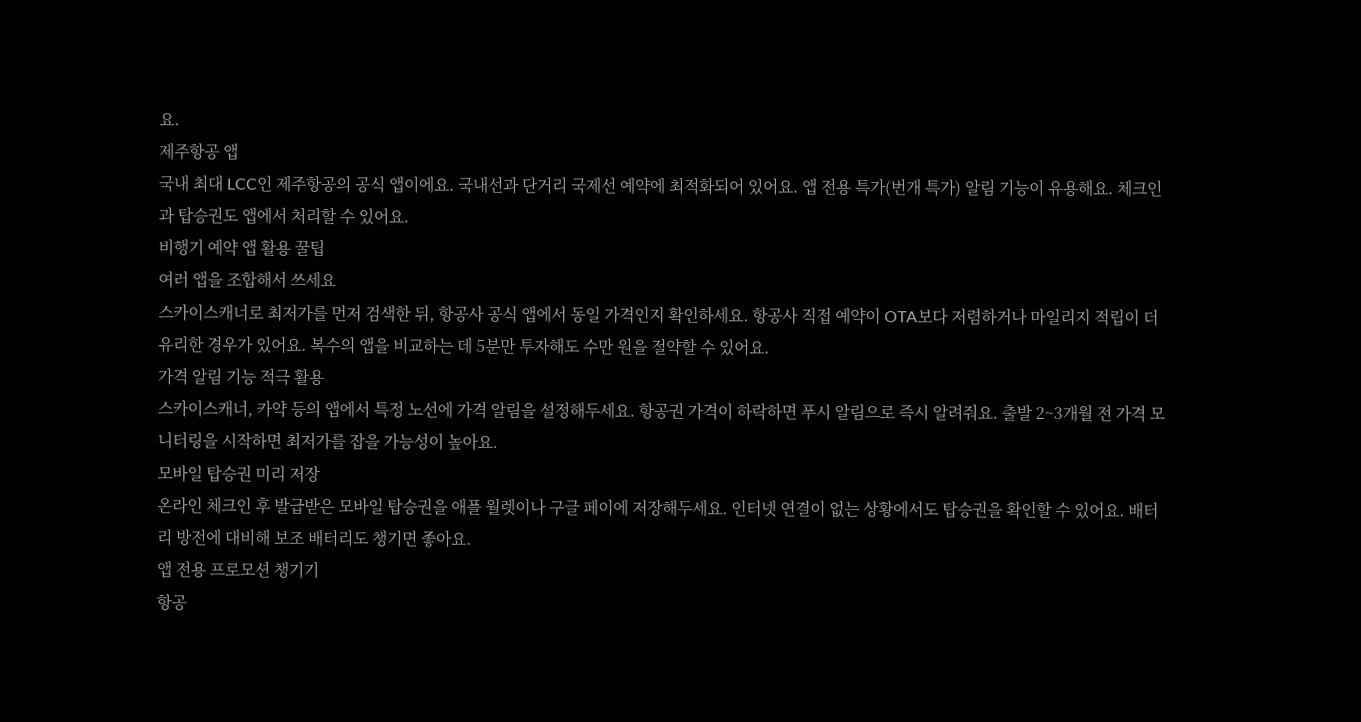요.
제주항공 앱
국내 최대 LCC인 제주항공의 공식 앱이에요. 국내선과 단거리 국제선 예약에 최적화되어 있어요. 앱 전용 특가(번개 특가) 알림 기능이 유용해요. 체크인과 탑승권도 앱에서 처리할 수 있어요.
비행기 예약 앱 활용 꿀팁
여러 앱을 조합해서 쓰세요
스카이스캐너로 최저가를 먼저 검색한 뒤, 항공사 공식 앱에서 동일 가격인지 확인하세요. 항공사 직접 예약이 OTA보다 저렴하거나 마일리지 적립이 더 유리한 경우가 있어요. 복수의 앱을 비교하는 데 5분만 투자해도 수만 원을 절약할 수 있어요.
가격 알림 기능 적극 활용
스카이스캐너, 카약 등의 앱에서 특정 노선에 가격 알림을 설정해두세요. 항공권 가격이 하락하면 푸시 알림으로 즉시 알려줘요. 출발 2~3개월 전 가격 모니터링을 시작하면 최저가를 잡을 가능성이 높아요.
모바일 탑승권 미리 저장
온라인 체크인 후 발급받은 모바일 탑승권을 애플 월렛이나 구글 페이에 저장해두세요. 인터넷 연결이 없는 상황에서도 탑승권을 확인할 수 있어요. 배터리 방전에 대비해 보조 배터리도 챙기면 좋아요.
앱 전용 프로모션 챙기기
항공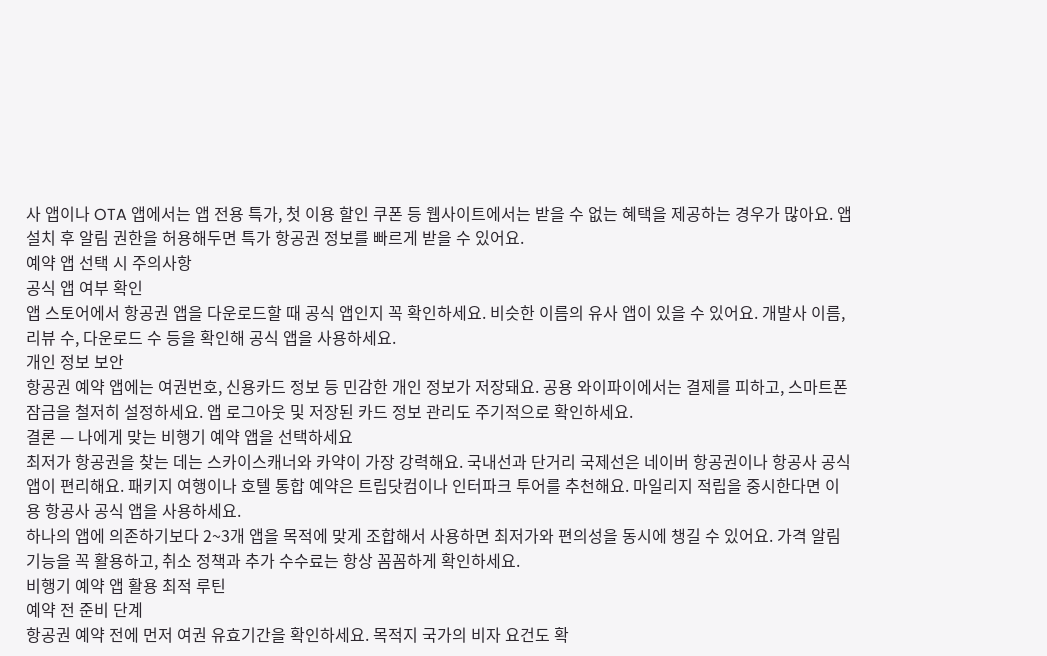사 앱이나 OTA 앱에서는 앱 전용 특가, 첫 이용 할인 쿠폰 등 웹사이트에서는 받을 수 없는 혜택을 제공하는 경우가 많아요. 앱 설치 후 알림 권한을 허용해두면 특가 항공권 정보를 빠르게 받을 수 있어요.
예약 앱 선택 시 주의사항
공식 앱 여부 확인
앱 스토어에서 항공권 앱을 다운로드할 때 공식 앱인지 꼭 확인하세요. 비슷한 이름의 유사 앱이 있을 수 있어요. 개발사 이름, 리뷰 수, 다운로드 수 등을 확인해 공식 앱을 사용하세요.
개인 정보 보안
항공권 예약 앱에는 여권번호, 신용카드 정보 등 민감한 개인 정보가 저장돼요. 공용 와이파이에서는 결제를 피하고, 스마트폰 잠금을 철저히 설정하세요. 앱 로그아웃 및 저장된 카드 정보 관리도 주기적으로 확인하세요.
결론 — 나에게 맞는 비행기 예약 앱을 선택하세요
최저가 항공권을 찾는 데는 스카이스캐너와 카약이 가장 강력해요. 국내선과 단거리 국제선은 네이버 항공권이나 항공사 공식 앱이 편리해요. 패키지 여행이나 호텔 통합 예약은 트립닷컴이나 인터파크 투어를 추천해요. 마일리지 적립을 중시한다면 이용 항공사 공식 앱을 사용하세요.
하나의 앱에 의존하기보다 2~3개 앱을 목적에 맞게 조합해서 사용하면 최저가와 편의성을 동시에 챙길 수 있어요. 가격 알림 기능을 꼭 활용하고, 취소 정책과 추가 수수료는 항상 꼼꼼하게 확인하세요.
비행기 예약 앱 활용 최적 루틴
예약 전 준비 단계
항공권 예약 전에 먼저 여권 유효기간을 확인하세요. 목적지 국가의 비자 요건도 확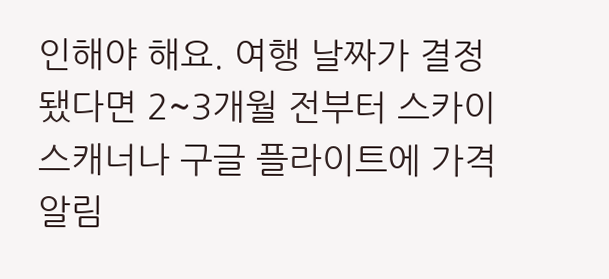인해야 해요. 여행 날짜가 결정됐다면 2~3개월 전부터 스카이스캐너나 구글 플라이트에 가격 알림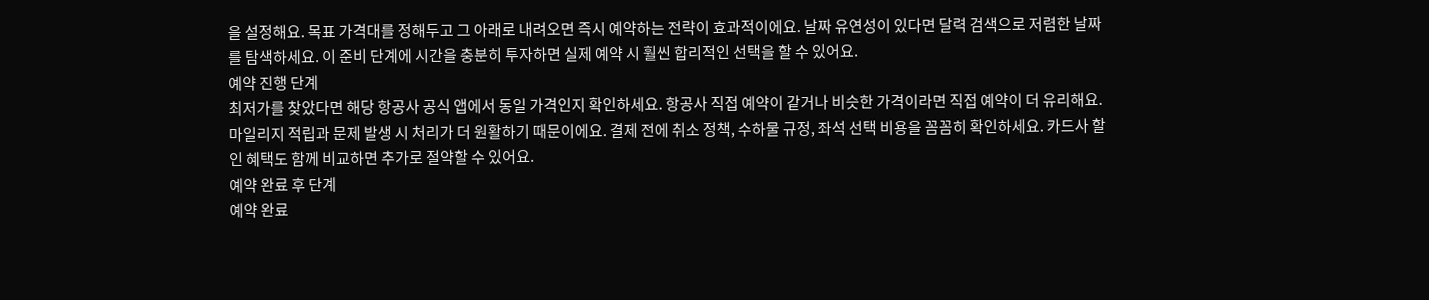을 설정해요. 목표 가격대를 정해두고 그 아래로 내려오면 즉시 예약하는 전략이 효과적이에요. 날짜 유연성이 있다면 달력 검색으로 저렴한 날짜를 탐색하세요. 이 준비 단계에 시간을 충분히 투자하면 실제 예약 시 훨씬 합리적인 선택을 할 수 있어요.
예약 진행 단계
최저가를 찾았다면 해당 항공사 공식 앱에서 동일 가격인지 확인하세요. 항공사 직접 예약이 같거나 비슷한 가격이라면 직접 예약이 더 유리해요. 마일리지 적립과 문제 발생 시 처리가 더 원활하기 때문이에요. 결제 전에 취소 정책, 수하물 규정, 좌석 선택 비용을 꼼꼼히 확인하세요. 카드사 할인 혜택도 함께 비교하면 추가로 절약할 수 있어요.
예약 완료 후 단계
예약 완료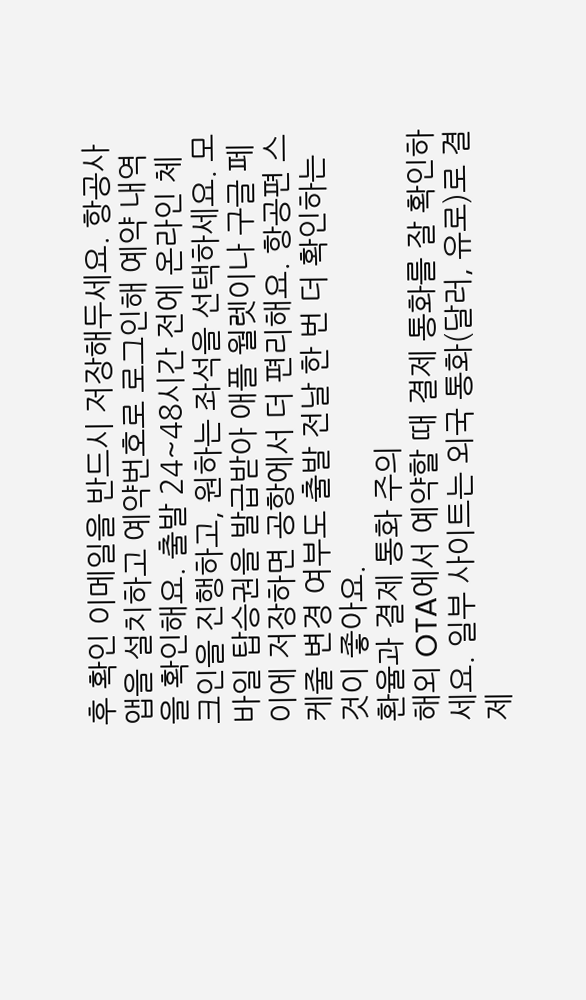후 확인 이메일을 반드시 저장해두세요. 항공사 앱을 설치하고 예약번호로 로그인해 예약 내역을 확인해요. 출발 24~48시간 전에 온라인 체크인을 진행하고, 원하는 좌석을 선택하세요. 모바일 탑승권을 발급받아 애플 월렛이나 구글 페이에 저장하면 공항에서 더 편리해요. 항공편 스케줄 변경 여부도 출발 전날 한 번 더 확인하는 것이 좋아요.
환율과 결제 통화 주의
해외 OTA에서 예약할 때 결제 통화를 잘 확인하세요. 일부 사이트는 외국 통화(달러, 유로)로 결제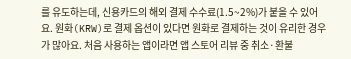를 유도하는데, 신용카드의 해외 결제 수수료(1.5~2%)가 붙을 수 있어요. 원화(KRW)로 결제 옵션이 있다면 원화로 결제하는 것이 유리한 경우가 많아요. 처음 사용하는 앱이라면 앱 스토어 리뷰 중 취소·환불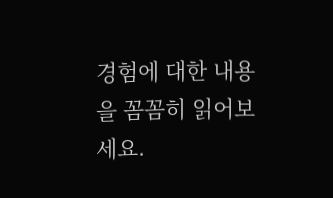경험에 대한 내용을 꼼꼼히 읽어보세요.